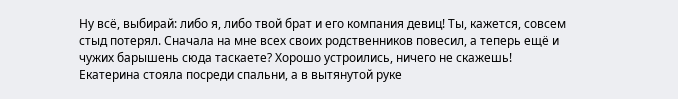Ну всё, выбирай: либо я, либо твой брат и его компания девиц! Ты, кажется, совсем стыд потерял. Сначала на мне всех своих родственников повесил, а теперь ещё и чужих барышень сюда таскаете? Хорошо устроились, ничего не скажешь!
Екатерина стояла посреди спальни, а в вытянутой руке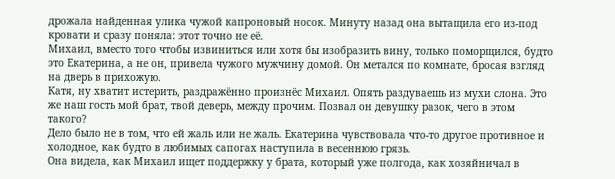дрожала найденная улика чужой капроновый носок. Минуту назад она вытащила его из-под кровати и сразу поняла: этот точно не её.
Михаил, вместо того чтобы извиниться или хотя бы изобразить вину, только поморщился, будто это Екатерина, а не он, привела чужого мужчину домой. Он метался по комнате, бросая взгляд на дверь в прихожую.
Катя, ну хватит истерить, раздражённо произнёс Михаил. Опять раздуваешь из мухи слона. Это же наш гость мой брат, твой деверь, между прочим. Позвал он девушку разок, чего в этом такого?
Дело было не в том, что ей жаль или не жаль. Екатерина чувствовала что-то другое противное и холодное, как будто в любимых сапогах наступила в весеннюю грязь.
Она видела, как Михаил ищет поддержку у брата, который уже полгода, как хозяйничал в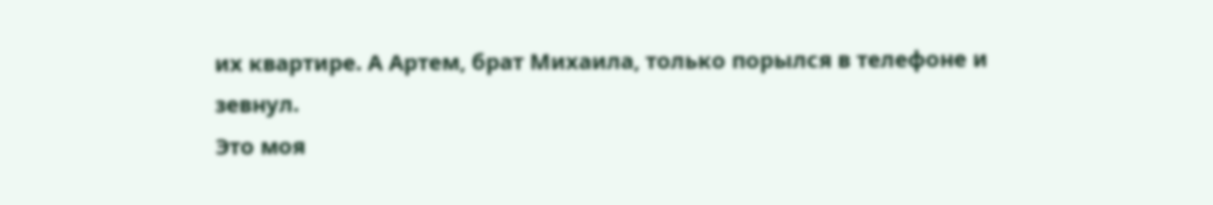их квартире. А Артем, брат Михаила, только порылся в телефоне и зевнул.
Это моя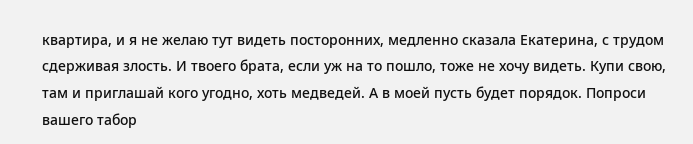квартира, и я не желаю тут видеть посторонних, медленно сказала Екатерина, с трудом сдерживая злость. И твоего брата, если уж на то пошло, тоже не хочу видеть. Купи свою, там и приглашай кого угодно, хоть медведей. А в моей пусть будет порядок. Попроси вашего табор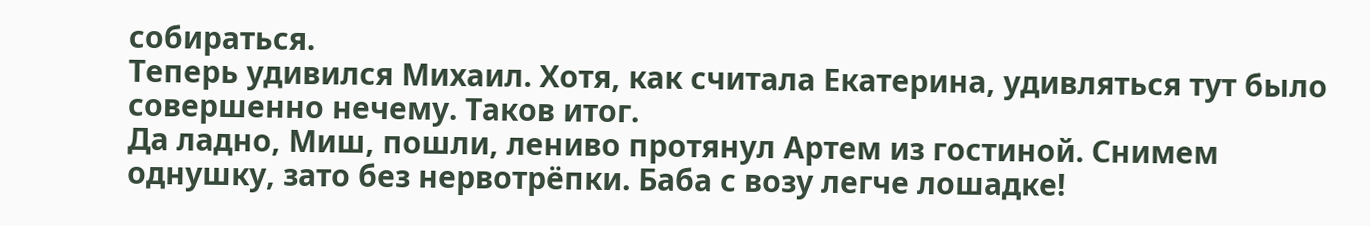собираться.
Теперь удивился Михаил. Хотя, как считала Екатерина, удивляться тут было совершенно нечему. Таков итог.
Да ладно, Миш, пошли, лениво протянул Артем из гостиной. Снимем однушку, зато без нервотрёпки. Баба с возу легче лошадке!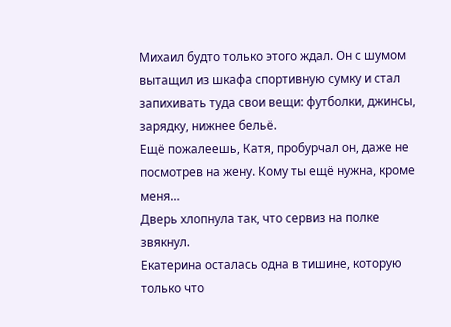Михаил будто только этого ждал. Он с шумом вытащил из шкафа спортивную сумку и стал запихивать туда свои вещи: футболки, джинсы, зарядку, нижнее бельё.
Ещё пожалеешь, Катя, пробурчал он, даже не посмотрев на жену. Кому ты ещё нужна, кроме меня…
Дверь хлопнула так, что сервиз на полке звякнул.
Екатерина осталась одна в тишине, которую только что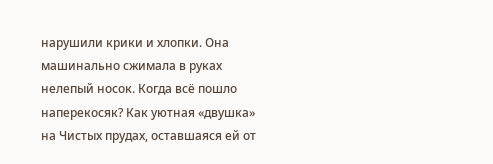нарушили крики и хлопки. Она машинально сжимала в руках нелепый носок. Когда всё пошло наперекосяк? Как уютная «двушка» на Чистых прудах, оставшаяся ей от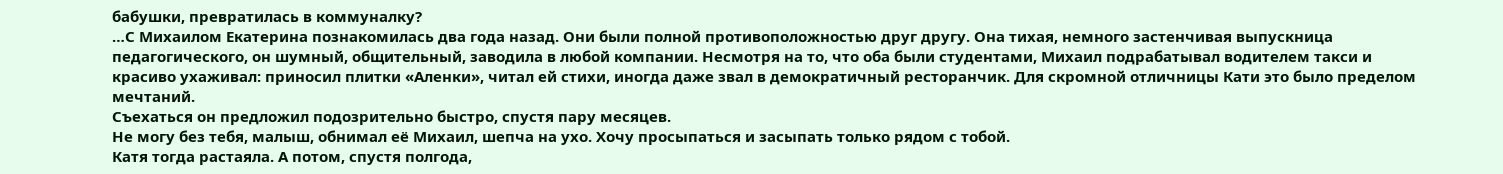бабушки, превратилась в коммуналку?
…С Михаилом Екатерина познакомилась два года назад. Они были полной противоположностью друг другу. Она тихая, немного застенчивая выпускница педагогического, он шумный, общительный, заводила в любой компании. Несмотря на то, что оба были студентами, Михаил подрабатывал водителем такси и красиво ухаживал: приносил плитки «Аленки», читал ей стихи, иногда даже звал в демократичный ресторанчик. Для скромной отличницы Кати это было пределом мечтаний.
Съехаться он предложил подозрительно быстро, спустя пару месяцев.
Не могу без тебя, малыш, обнимал её Михаил, шепча на ухо. Хочу просыпаться и засыпать только рядом с тобой.
Катя тогда растаяла. А потом, спустя полгода,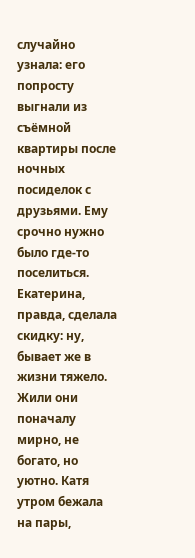случайно узнала: его попросту выгнали из съёмной квартиры после ночных посиделок с друзьями. Ему срочно нужно было где-то поселиться. Екатерина, правда, сделала скидку: ну, бывает же в жизни тяжело.
Жили они поначалу мирно, не богато, но уютно. Катя утром бежала на пары,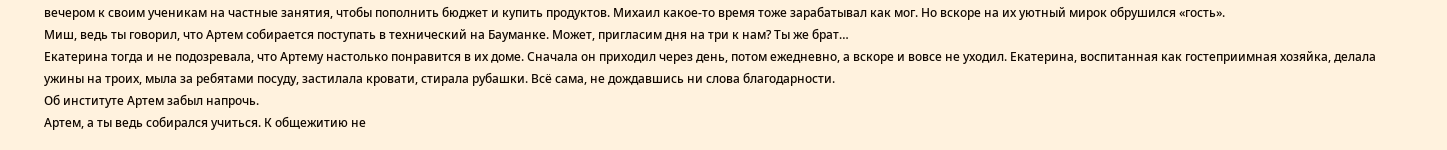вечером к своим ученикам на частные занятия, чтобы пополнить бюджет и купить продуктов. Михаил какое-то время тоже зарабатывал как мог. Но вскоре на их уютный мирок обрушился «гость».
Миш, ведь ты говорил, что Артем собирается поступать в технический на Бауманке. Может, пригласим дня на три к нам? Ты же брат…
Екатерина тогда и не подозревала, что Артему настолько понравится в их доме. Сначала он приходил через день, потом ежедневно, а вскоре и вовсе не уходил. Екатерина, воспитанная как гостеприимная хозяйка, делала ужины на троих, мыла за ребятами посуду, застилала кровати, стирала рубашки. Всё сама, не дождавшись ни слова благодарности.
Об институте Артем забыл напрочь.
Артем, а ты ведь собирался учиться. К общежитию не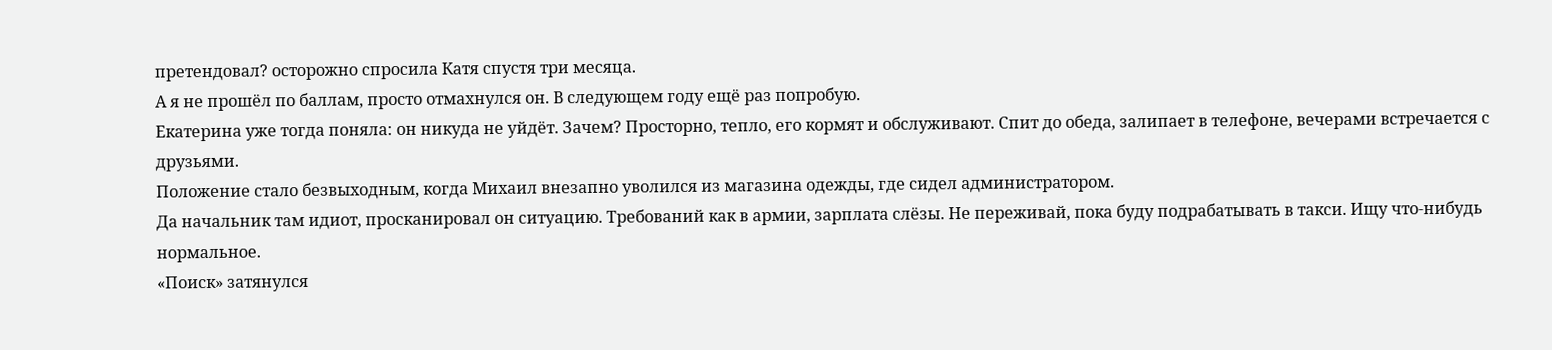претендовал? осторожно спросила Катя спустя три месяца.
А я не прошёл по баллам, просто отмахнулся он. В следующем году ещё раз попробую.
Екатерина уже тогда поняла: он никуда не уйдёт. Зачем? Просторно, тепло, его кормят и обслуживают. Спит до обеда, залипает в телефоне, вечерами встречается с друзьями.
Положение стало безвыходным, когда Михаил внезапно уволился из магазина одежды, где сидел администратором.
Да начальник там идиот, просканировал он ситуацию. Требований как в армии, зарплата слёзы. Не переживай, пока буду подрабатывать в такси. Ищу что-нибудь нормальное.
«Поиск» затянулся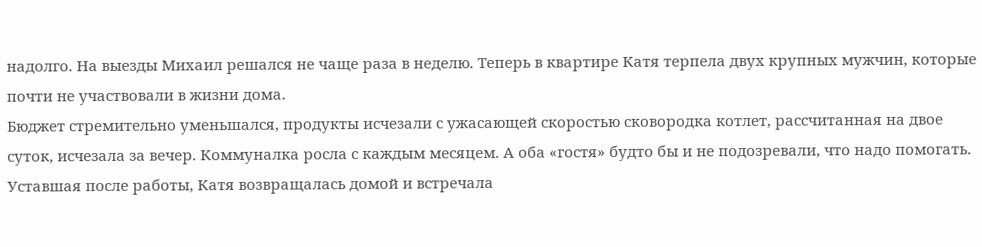надолго. На выезды Михаил решался не чаще раза в неделю. Теперь в квартире Катя терпела двух крупных мужчин, которые почти не участвовали в жизни дома.
Бюджет стремительно уменьшался, продукты исчезали с ужасающей скоростью сковородка котлет, рассчитанная на двое суток, исчезала за вечер. Коммуналка росла с каждым месяцем. А оба «гостя» будто бы и не подозревали, что надо помогать.
Уставшая после работы, Катя возвращалась домой и встречала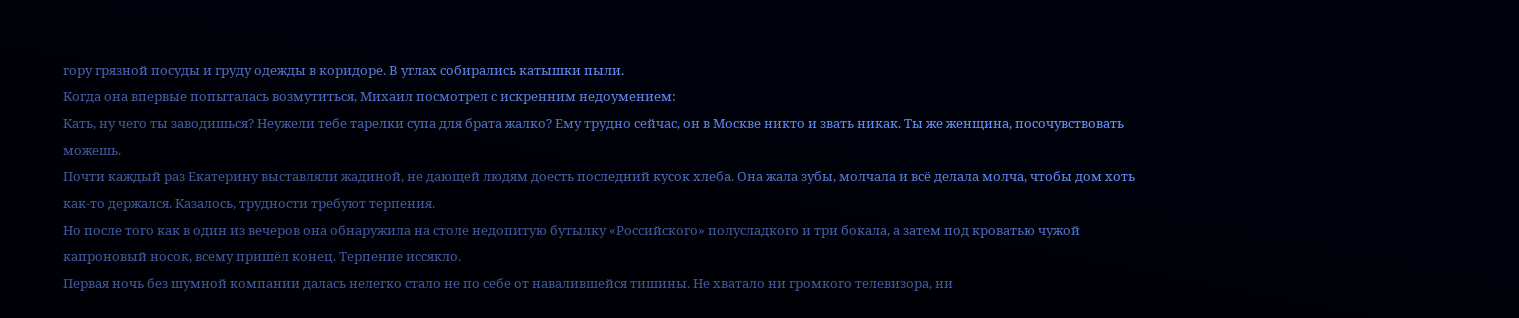гору грязной посуды и груду одежды в коридоре. В углах собирались катышки пыли.
Когда она впервые попыталась возмутиться, Михаил посмотрел с искренним недоумением:
Кать, ну чего ты заводишься? Неужели тебе тарелки супа для брата жалко? Ему трудно сейчас, он в Москве никто и звать никак. Ты же женщина, посочувствовать можешь.
Почти каждый раз Екатерину выставляли жадиной, не дающей людям доесть последний кусок хлеба. Она жала зубы, молчала и всё делала молча, чтобы дом хоть как-то держался. Казалось, трудности требуют терпения.
Но после того как в один из вечеров она обнаружила на столе недопитую бутылку «Российского» полусладкого и три бокала, а затем под кроватью чужой капроновый носок, всему пришёл конец. Терпение иссякло.
Первая ночь без шумной компании далась нелегко стало не по себе от навалившейся тишины. Не хватало ни громкого телевизора, ни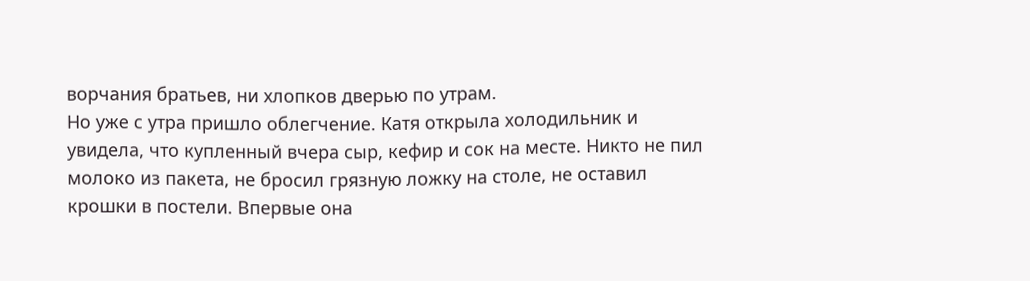ворчания братьев, ни хлопков дверью по утрам.
Но уже с утра пришло облегчение. Катя открыла холодильник и увидела, что купленный вчера сыр, кефир и сок на месте. Никто не пил молоко из пакета, не бросил грязную ложку на столе, не оставил крошки в постели. Впервые она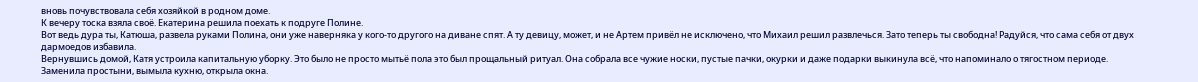вновь почувствовала себя хозяйкой в родном доме.
К вечеру тоска взяла своё. Екатерина решила поехать к подруге Полине.
Вот ведь дура ты, Катюша, развела руками Полина, они уже наверняка у кого-то другого на диване спят. А ту девицу, может, и не Артем привёл не исключено, что Михаил решил развлечься. Зато теперь ты свободна! Радуйся, что сама себя от двух дармоедов избавила.
Вернувшись домой, Катя устроила капитальную уборку. Это было не просто мытьё пола это был прощальный ритуал. Она собрала все чужие носки, пустые пачки, окурки и даже подарки выкинула всё, что напоминало о тягостном периоде. Заменила простыни, вымыла кухню, открыла окна.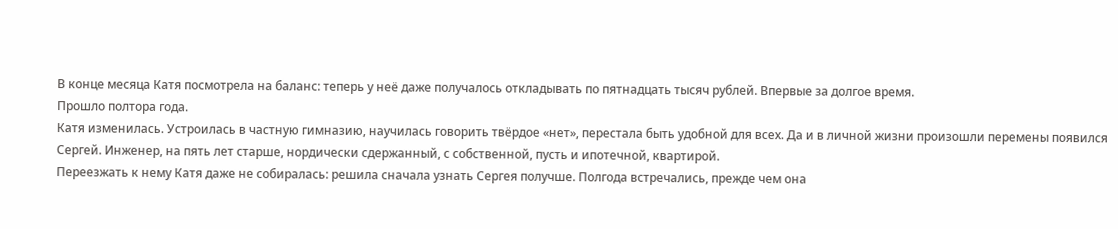В конце месяца Катя посмотрела на баланс: теперь у неё даже получалось откладывать по пятнадцать тысяч рублей. Впервые за долгое время.
Прошло полтора года.
Катя изменилась. Устроилась в частную гимназию, научилась говорить твёрдое «нет», перестала быть удобной для всех. Да и в личной жизни произошли перемены появился Сергей. Инженер, на пять лет старше, нордически сдержанный, с собственной, пусть и ипотечной, квартирой.
Переезжать к нему Катя даже не собиралась: решила сначала узнать Сергея получше. Полгода встречались, прежде чем она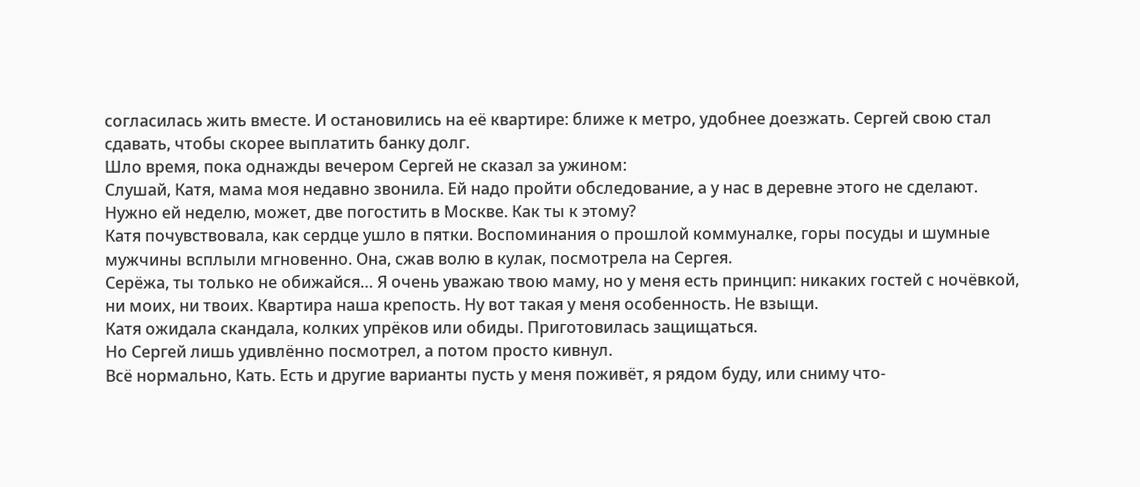согласилась жить вместе. И остановились на её квартире: ближе к метро, удобнее доезжать. Сергей свою стал сдавать, чтобы скорее выплатить банку долг.
Шло время, пока однажды вечером Сергей не сказал за ужином:
Слушай, Катя, мама моя недавно звонила. Ей надо пройти обследование, а у нас в деревне этого не сделают. Нужно ей неделю, может, две погостить в Москве. Как ты к этому?
Катя почувствовала, как сердце ушло в пятки. Воспоминания о прошлой коммуналке, горы посуды и шумные мужчины всплыли мгновенно. Она, сжав волю в кулак, посмотрела на Сергея.
Серёжа, ты только не обижайся… Я очень уважаю твою маму, но у меня есть принцип: никаких гостей с ночёвкой, ни моих, ни твоих. Квартира наша крепость. Ну вот такая у меня особенность. Не взыщи.
Катя ожидала скандала, колких упрёков или обиды. Приготовилась защищаться.
Но Сергей лишь удивлённо посмотрел, а потом просто кивнул.
Всё нормально, Кать. Есть и другие варианты пусть у меня поживёт, я рядом буду, или сниму что-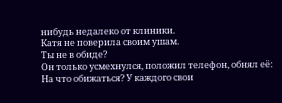нибудь недалеко от клиники.
Катя не поверила своим ушам.
Ты не в обиде?
Он только усмехнулся, положил телефон, обнял её:
На что обижаться? У каждого свои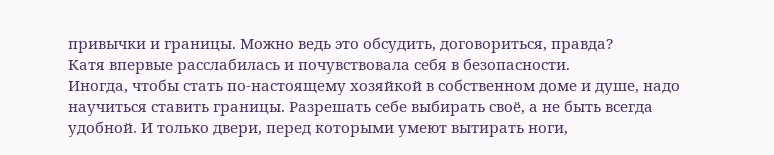привычки и границы. Можно ведь это обсудить, договориться, правда?
Катя впервые расслабилась и почувствовала себя в безопасности.
Иногда, чтобы стать по-настоящему хозяйкой в собственном доме и душе, надо научиться ставить границы. Разрешать себе выбирать своё, а не быть всегда удобной. И только двери, перед которыми умеют вытирать ноги,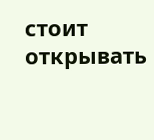стоит открывать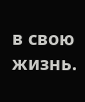в свою жизнь.